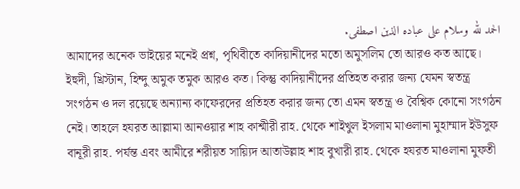الحمد لله وسلام على عباده الذين اصطفى.
আমাদের অনেক ভাইয়ের মনেই প্রশ্ন, পৃথিবীতে কাদিয়ানীদের মতো অমুসলিম তো আরও কত আছে। ইহুদী, খ্রিস্টান, হিন্দু অমুক তমুক আরও কত। কিন্তু কাদিয়ানীদের প্রতিহত করার জন্য যেমন স্বতন্ত্র সংগঠন ও দল রয়েছে অন্যান্য কাফেরদের প্রতিহত করার জন্য তো এমন স্বতন্ত্র ও বৈশ্বিক কোনো সংগঠন নেই। তাহলে হযরত আল্লামা আনওয়ার শাহ কাশ্মীরী রাহ. থেকে শাইখুল ইসলাম মাওলানা মুহাম্মাদ ইউসুফ বানূরী রাহ. পর্যন্ত এবং আমীরে শরীয়ত সায়্যিদ আতাউল্লাহ শাহ বুখারী রাহ. থেকে হযরত মাওলানা মুফতী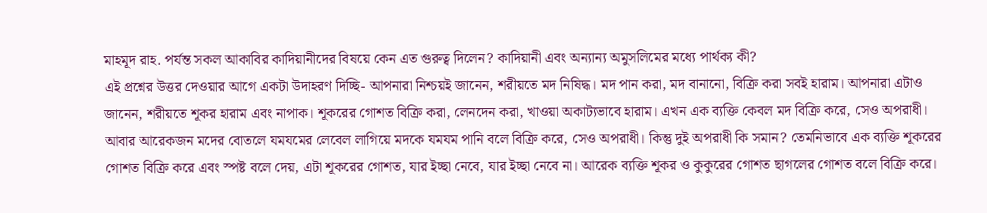মাহমূদ রাহ. পর্যন্ত সকল আকাবির কাদিয়ানীদের বিষয়ে কেন এত গুরুত্ব দিলেন? কাদিয়ানী এবং অন্যান্য অমুসলিমের মধ্যে পার্থক্য কী?
এই প্রশ্নের উত্তর দেওয়ার আগে একটা উদাহরণ দিচ্ছি- আপনারা নিশ্চয়ই জানেন, শরীয়তে মদ নিষিদ্ধ। মদ পান করা, মদ বানানো, বিক্রি করা সবই হারাম। আপনারা এটাও জানেন, শরীয়তে শূকর হারাম এবং নাপাক। শূকরের গোশত বিক্রি করা, লেনদেন করা, খাওয়া অকাট্যভাবে হারাম। এখন এক ব্যক্তি কেবল মদ বিক্রি করে, সেও অপরাধী। আবার আরেকজন মদের বোতলে যমযমের লেবেল লাগিয়ে মদকে যমযম পানি বলে বিক্রি করে, সেও অপরাধী। কিন্তু দুই অপরাধী কি সমান? তেমনিভাবে এক ব্যক্তি শূকরের গোশত বিক্রি করে এবং স্পষ্ট বলে দেয়, এটা শূকরের গোশত, যার ইচ্ছা নেবে, যার ইচ্ছা নেবে না। আরেক ব্যক্তি শূকর ও কুকুরের গোশত ছাগলের গোশত বলে বিক্রি করে।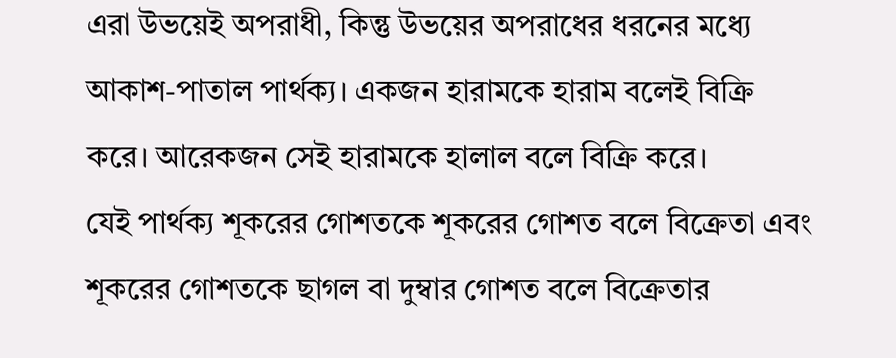এরা উভয়েই অপরাধী, কিন্তু উভয়ের অপরাধের ধরনের মধ্যে আকাশ-পাতাল পার্থক্য। একজন হারামকে হারাম বলেই বিক্রি করে। আরেকজন সেই হারামকে হালাল বলে বিক্রি করে।
যেই পার্থক্য শূকরের গোশতকে শূকরের গোশত বলে বিক্রেতা এবং শূকরের গোশতকে ছাগল বা দুম্বার গোশত বলে বিক্রেতার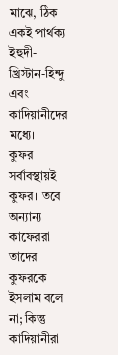মাঝে, ঠিক একই পার্থক্য ইহুদী-খ্রিস্টান-হিন্দু এবং কাদিয়ানীদের মধ্যে।
কুফর সর্বাবস্থায়ই কুফর। তবে অন্যান্য কাফেররা তাদের কুফরকে ইসলাম বলে না; কিন্তু কাদিয়ানীরা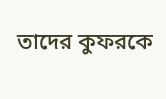তাদের কুফরকে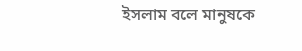ইসলাম বলে মানুষকে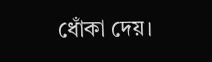ধোঁকা দেয়।